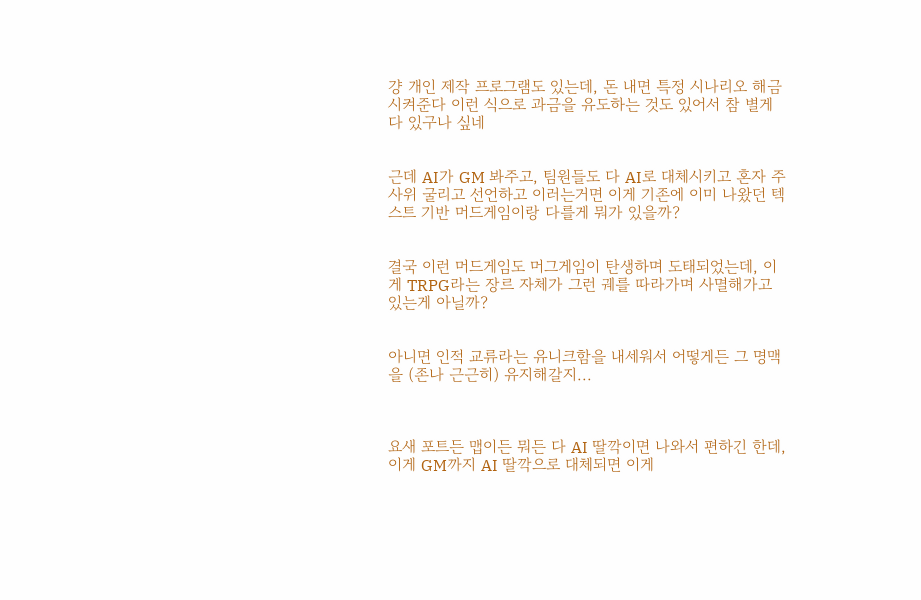걍 개인 제작 프로그램도 있는데, 돈 내면 특정 시나리오 해금시켜준다 이런 식으로 과금을 유도하는 것도 있어서 참 별게 다 있구나 싶네


근데 AI가 GM 봐주고, 팀원들도 다 AI로 대체시키고 혼자 주사위 굴리고 선언하고 이러는거면 이게 기존에 이미 나왔던 텍스트 기반 머드게임이랑 다를게 뭐가 있을까?


결국 이런 머드게임도 머그게임이 탄생하며 도태되었는데, 이게 TRPG라는 장르 자체가 그런 궤를 따라가며 사멸해가고 있는게 아닐까?


아니면 인적 교류라는 유니크함을 내세워서 어떻게든 그 명맥을 (존나 근근히) 유지해갈지...



요새 포트든 맵이든 뭐든 다 AI 딸깍이면 나와서 편하긴 한데, 이게 GM까지 AI 딸깍으로 대체되면 이게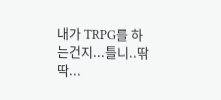내가 TRPG를 하는건지...틀니..딲딱...